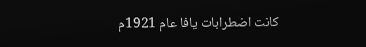كانت اضطرابات يافا عام 1921م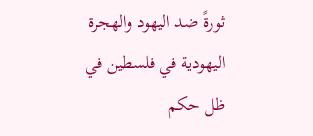ثورةً ضد اليهود والهجرة اليهودية في فلسطين في ظل حكم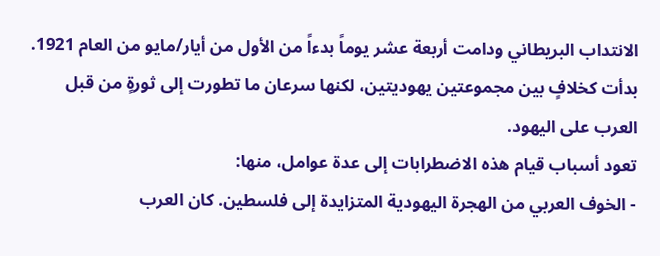الانتداب البريطاني ودامت أربعة عشر يوماً بدءاً من الأول من أيار/مايو من العام 1921. بدأت كخلافٍ بين مجموعتين يهوديتين، لكنها سرعان ما تطورت إلى ثورةٍ من قبل العرب على اليهود.
تعود أسباب قيام هذه الاضطرابات إلى عدة عوامل، منها:
- الخوف العربي من الهجرة اليهودية المتزايدة إلى فلسطين. كان العرب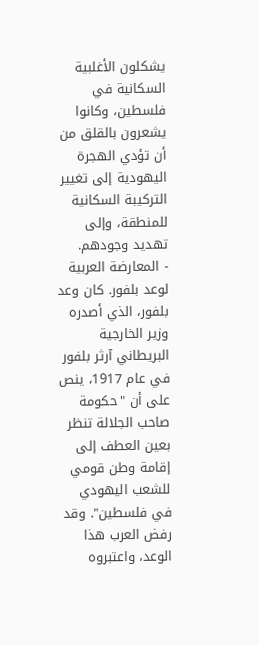يشكلون الأغلبية السكانية في فلسطين، وكانوا يشعرون بالقلق من أن تؤدي الهجرة اليهودية إلى تغيير التركيبة السكانية للمنطقة، وإلى تهديد وجودهم.
- المعارضة العربية لوعد بلفور. كان وعد بلفور، الذي أصدره وزير الخارجية البريطاني آرثر بلفور في عام 1917، ينص على أن "حكومة صاحب الجلالة تنظر بعين العطف إلى إقامة وطن قومي للشعب اليهودي في فلسطين". وقد رفض العرب هذا الوعد، واعتبروه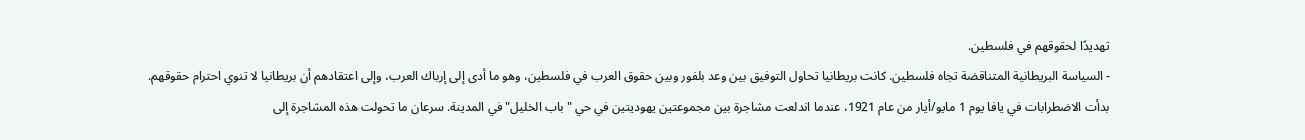تهديدًا لحقوقهم في فلسطين.
- السياسة البريطانية المتناقضة تجاه فلسطين. كانت بريطانيا تحاول التوفيق بين وعد بلفور وبين حقوق العرب في فلسطين، وهو ما أدى إلى إرباك العرب، وإلى اعتقادهم أن بريطانيا لا تنوي احترام حقوقهم.
بدأت الاضطرابات في يافا يوم 1 مايو/أيار من عام 1921، عندما اندلعت مشاجرة بين مجموعتين يهوديتين في حي "باب الخليل" في المدينة. سرعان ما تحولت هذه المشاجرة إلى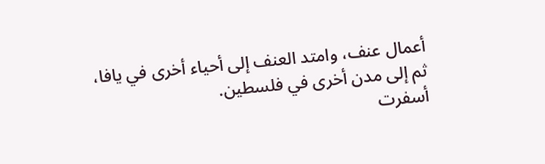أعمال عنف، وامتد العنف إلى أحياء أخرى في يافا، ثم إلى مدن أخرى في فلسطين.
أسفرت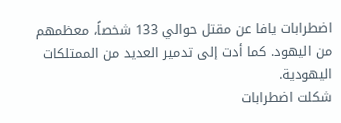اضطرابات يافا عن مقتل حوالي 133 شخصاً، معظمهم من اليهود. كما أدت إلى تدمير العديد من الممتلكات اليهودية.
شكلت اضطرابات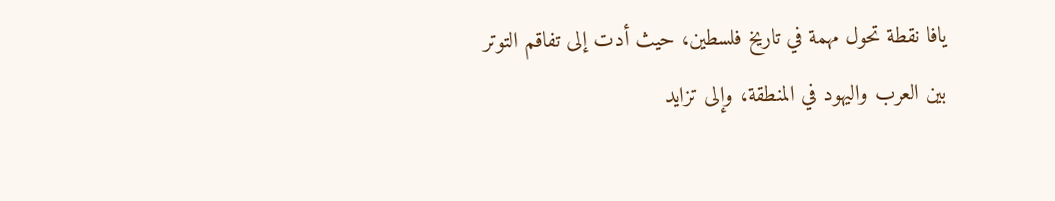يافا نقطة تحول مهمة في تاريخ فلسطين، حيث أدت إلى تفاقم التوتر بين العرب واليهود في المنطقة، وإلى تزايد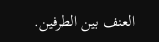العنف بين الطرفين.